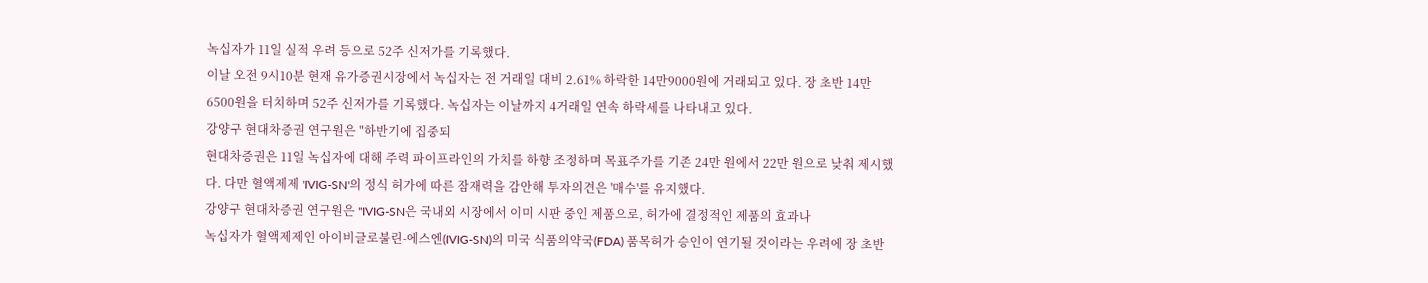녹십자가 11일 실적 우려 등으로 52주 신저가를 기록했다.
이날 오전 9시10분 현재 유가증권시장에서 녹십자는 전 거래일 대비 2.61% 하락한 14만9000원에 거래되고 있다. 장 초반 14만6500원을 터치하며 52주 신저가를 기록했다. 녹십자는 이날까지 4거래일 연속 하락세를 나타내고 있다.
강양구 현대차증권 연구원은 "하반기에 집중되
현대차증권은 11일 녹십자에 대해 주력 파이프라인의 가치를 하향 조정하며 목표주가를 기존 24만 원에서 22만 원으로 낮춰 제시했다. 다만 혈액제제 'IVIG-SN'의 정식 허가에 따른 잠재력을 감안해 투자의견은 '매수'를 유지했다.
강양구 현대차증권 연구원은 "IVIG-SN은 국내외 시장에서 이미 시판 중인 제품으로, 허가에 결정적인 제품의 효과나
녹십자가 혈액제제인 아이비글로불린-에스엔(IVIG-SN)의 미국 식품의약국(FDA) 품목허가 승인이 연기될 것이라는 우려에 장 초반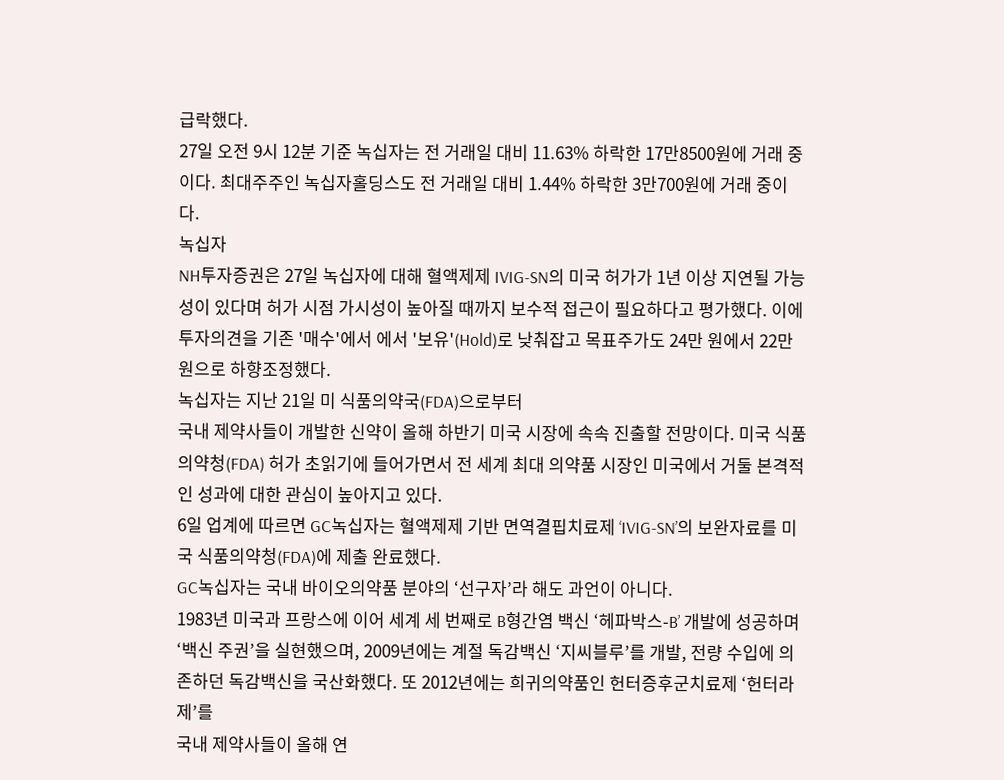급락했다.
27일 오전 9시 12분 기준 녹십자는 전 거래일 대비 11.63% 하락한 17만8500원에 거래 중이다. 최대주주인 녹십자홀딩스도 전 거래일 대비 1.44% 하락한 3만700원에 거래 중이다.
녹십자
NH투자증권은 27일 녹십자에 대해 혈액제제 IVIG-SN의 미국 허가가 1년 이상 지연될 가능성이 있다며 허가 시점 가시성이 높아질 때까지 보수적 접근이 필요하다고 평가했다. 이에 투자의견을 기존 '매수'에서 에서 '보유'(Hold)로 낮춰잡고 목표주가도 24만 원에서 22만 원으로 하향조정했다.
녹십자는 지난 21일 미 식품의약국(FDA)으로부터
국내 제약사들이 개발한 신약이 올해 하반기 미국 시장에 속속 진출할 전망이다. 미국 식품의약청(FDA) 허가 초읽기에 들어가면서 전 세계 최대 의약품 시장인 미국에서 거둘 본격적인 성과에 대한 관심이 높아지고 있다.
6일 업계에 따르면 GC녹십자는 혈액제제 기반 면역결핍치료제 ‘IVIG-SN’의 보완자료를 미국 식품의약청(FDA)에 제출 완료했다.
GC녹십자는 국내 바이오의약품 분야의 ‘선구자’라 해도 과언이 아니다.
1983년 미국과 프랑스에 이어 세계 세 번째로 B형간염 백신 ‘헤파박스-B’ 개발에 성공하며 ‘백신 주권’을 실현했으며, 2009년에는 계절 독감백신 ‘지씨블루’를 개발, 전량 수입에 의존하던 독감백신을 국산화했다. 또 2012년에는 희귀의약품인 헌터증후군치료제 ‘헌터라제’를
국내 제약사들이 올해 연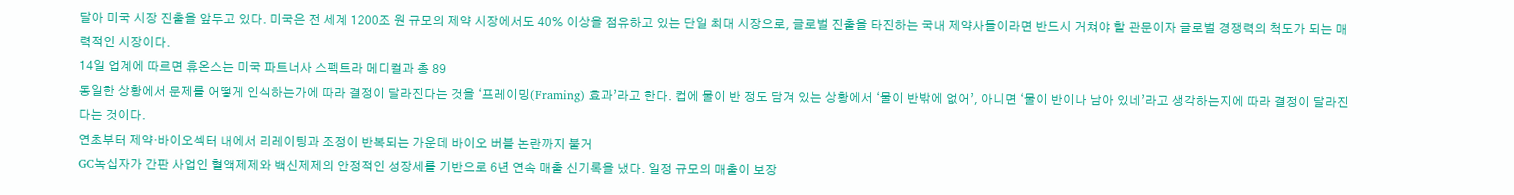달아 미국 시장 진출을 앞두고 있다. 미국은 전 세계 1200조 원 규모의 제약 시장에서도 40% 이상을 점유하고 있는 단일 최대 시장으로, 글로벌 진출을 타진하는 국내 제약사들이라면 반드시 거쳐야 할 관문이자 글로벌 경쟁력의 척도가 되는 매력적인 시장이다.
14일 업계에 따르면 휴온스는 미국 파트너사 스펙트라 메디컬과 총 89
동일한 상황에서 문제를 어떻게 인식하는가에 따라 결정이 달라진다는 것을 ‘프레이밍(Framing) 효과’라고 한다. 컵에 물이 반 정도 담겨 있는 상황에서 ‘물이 반밖에 없어’, 아니면 ‘물이 반이나 남아 있네’라고 생각하는지에 따라 결정이 달라진다는 것이다.
연초부터 제약·바이오섹터 내에서 리레이팅과 조정이 반복되는 가운데 바이오 버블 논란까지 불거
GC녹십자가 간판 사업인 혈액제제와 백신제제의 안정적인 성장세를 기반으로 6년 연속 매출 신기록을 냈다. 일정 규모의 매출이 보장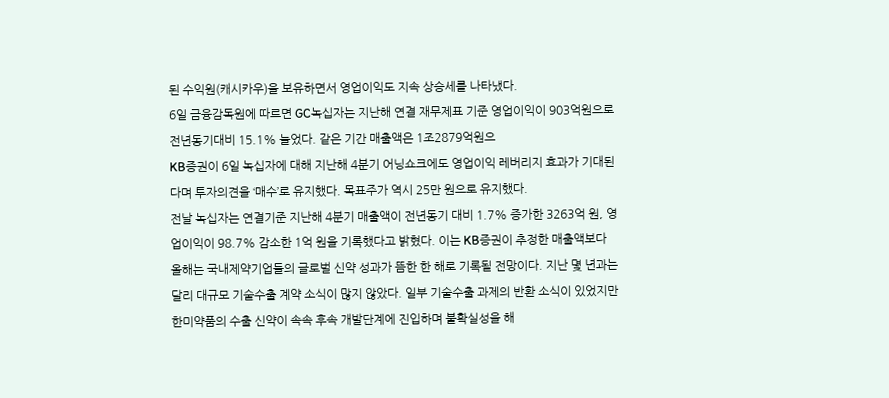된 수익원(캐시카우)을 보유하면서 영업이익도 지속 상승세를 나타냈다.
6일 금융감독원에 따르면 GC녹십자는 지난해 연결 재무제표 기준 영업이익이 903억원으로 전년동기대비 15.1% 늘었다. 같은 기간 매출액은 1조2879억원으
KB증권이 6일 녹십자에 대해 지난해 4분기 어닝쇼크에도 영업이익 레버리지 효과가 기대된다며 투자의견을 ‘매수’로 유지했다. 목표주가 역시 25만 원으로 유지했다.
전날 녹십자는 연결기준 지난해 4분기 매출액이 전년동기 대비 1.7% 증가한 3263억 원, 영업이익이 98.7% 감소한 1억 원을 기록했다고 밝혔다. 이는 KB증권이 추정한 매출액보다
올해는 국내제약기업들의 글로벌 신약 성과가 뜸한 한 해로 기록될 전망이다. 지난 몇 년과는 달리 대규모 기술수출 계약 소식이 많지 않았다. 일부 기술수출 과제의 반환 소식이 있었지만 한미약품의 수출 신약이 속속 후속 개발단계에 진입하며 불확실성을 해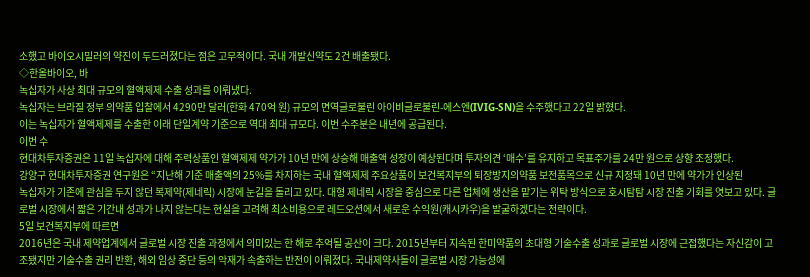소했고 바이오시밀러의 약진이 두드러졌다는 점은 고무적이다. 국내 개발신약도 2건 배출됐다.
◇한올바이오, 바
녹십자가 사상 최대 규모의 혈액제제 수출 성과를 이뤄냈다.
녹십자는 브라질 정부 의약품 입찰에서 4290만 달러(한화 470억 원) 규모의 면역글로불린 아이비글로불린-에스엔(IVIG-SN)을 수주했다고 22일 밝혔다.
이는 녹십자가 혈액제제를 수출한 이래 단일계약 기준으로 역대 최대 규모다. 이번 수주분은 내년에 공급된다.
이번 수
현대차투자증권은 11일 녹십자에 대해 주력상품인 혈액제제 약가가 10년 만에 상승해 매출액 성장이 예상된다며 투자의견 ‘매수’를 유지하고 목표주가를 24만 원으로 상향 조정했다.
강양구 현대차투자증권 연구원은 “지난해 기준 매출액의 25%를 차지하는 국내 혈액제제 주요상품이 보건복지부의 퇴장방지의약품 보전품목으로 신규 지정돼 10년 만에 약가가 인상된
녹십자가 기존에 관심을 두지 않던 복제약(제네릭) 시장에 눈길을 돌리고 있다. 대형 제네릭 시장을 중심으로 다른 업체에 생산을 맡기는 위탁 방식으로 호시탐탐 시장 진출 기회를 엿보고 있다. 글로벌 시장에서 짧은 기간내 성과가 나지 않는다는 현실을 고려해 최소비용으로 레드오션에서 새로운 수익원(캐시카우)을 발굴하겠다는 전략이다.
5일 보건복지부에 따르면
2016년은 국내 제약업계에서 글로벌 시장 진출 과정에서 의미있는 한 해로 추억될 공산이 크다. 2015년부터 지속된 한미약품의 초대형 기술수출 성과로 글로벌 시장에 근접했다는 자신감이 고조됐지만 기술수출 권리 반환, 해외 임상 중단 등의 악재가 속출하는 반전이 이뤄졌다. 국내제약사들이 글로벌 시장 가능성에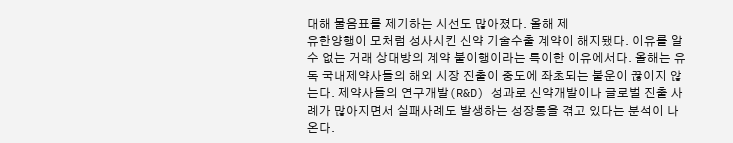대해 물음표를 제기하는 시선도 많아졌다. 올해 제
유한양행이 모처럼 성사시킨 신약 기술수출 계약이 해지됐다. 이유를 알 수 없는 거래 상대방의 계약 불이행이라는 특이한 이유에서다. 올해는 유독 국내제약사들의 해외 시장 진출이 중도에 좌초되는 불운이 끊이지 않는다. 제약사들의 연구개발(R&D) 성과로 신약개발이나 글로벌 진출 사례가 많아지면서 실패사례도 발생하는 성장통을 겪고 있다는 분석이 나온다.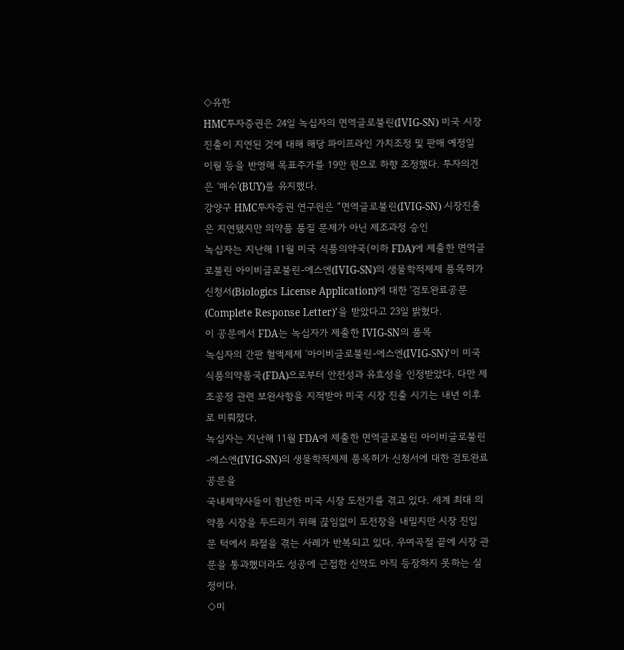◇유한
HMC투자증권은 24일 녹십자의 면역글로불린(IVIG-SN) 미국 시장진출이 지연된 것에 대해 해당 파이프라인 가치조정 및 판매 예정일 이월 등을 반영해 목표주가를 19만 원으로 하향 조정했다. 투자의견은 ‘매수’(BUY)를 유지했다.
강양구 HMC투자증권 연구원은 “면역글로불린(IVIG-SN) 시장진출은 지연됐지만 의약품 품질 문제가 아닌 제조과정 승인
녹십자는 지난해 11월 미국 식품의약국(이하 FDA)에 제출한 면역글로불린 아이비글로불린-에스엔(IVIG-SN)의 생물학적제제 품목허가 신청서(Biologics License Application)에 대한 ‘검토완료공문(Complete Response Letter)’을 받았다고 23일 밝혔다.
이 공문에서 FDA는 녹십자가 제출한 IVIG-SN의 품목
녹십자의 간판 혈액제제 ‘아이비글로불린-에스엔(IVIG-SN)’이 미국 식품의약품국(FDA)으로부터 안전성과 유효성을 인정받았다. 다만 제조공정 관련 보완사항을 지적받아 미국 시장 진출 시기는 내년 이후로 미뤄졌다.
녹십자는 지난해 11월 FDA에 제출한 면역글로불린 아이비글로불린-에스엔(IVIG-SN)의 생물학적제제 품목허가 신청서에 대한 검토완료공문을
국내제약사들이 험난한 미국 시장 도전기를 겪고 있다. 세계 최대 의약품 시장을 두드리기 위해 끊임없이 도전장을 내밀지만 시장 진입 문 턱에서 좌절을 겪는 사례가 반복되고 있다. 우여곡절 끝에 시장 관문을 통과했더라도 성공에 근접한 신약도 아직 등장하지 못하는 실정이다.
◇미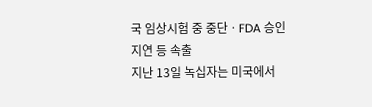국 임상시험 중 중단ㆍFDA 승인 지연 등 속출
지난 13일 녹십자는 미국에서